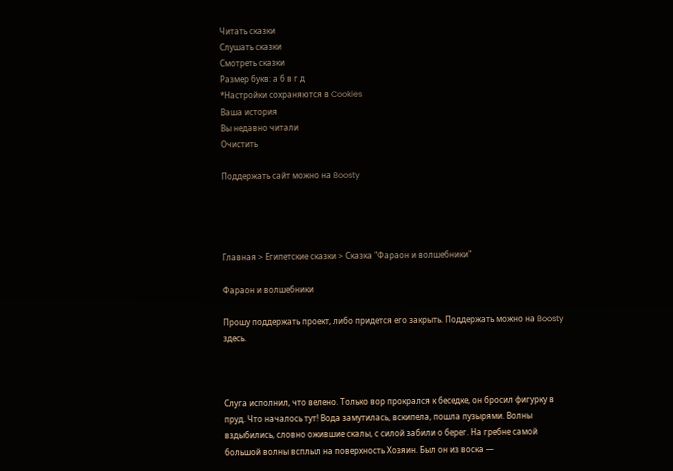Читать сказки
Слушать сказки
Смотреть сказки
Размер букв: а б в г д
*Настройки сохраняются в Cookies
Ваша история
Вы недавно читали
Очистить

Поддержать сайт можно на Boosty




Главная > Египетские сказки > Сказка "Фараон и волшебники"

Фараон и волшебники

Прошу поддержать проект, либо придется его закрыть. Поддержать можно на Boosty здесь.



Слуга исполнил, что велено. Только вор прокрался к беседке, он бросил фигурку в пруд. Что началось тут! Вода замутилась, вскипела, пошла пузырями. Волны вздыбились, словно ожившие скалы, с силой забили о берег. На гребне самой большой волны всплыл на поверхность Хозяин. Был он из воска —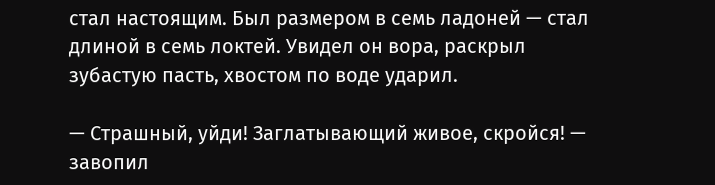стал настоящим. Был размером в семь ладоней — стал длиной в семь локтей. Увидел он вора, раскрыл зубастую пасть, хвостом по воде ударил.

— Страшный, уйди! Заглатывающий живое, скройся! — завопил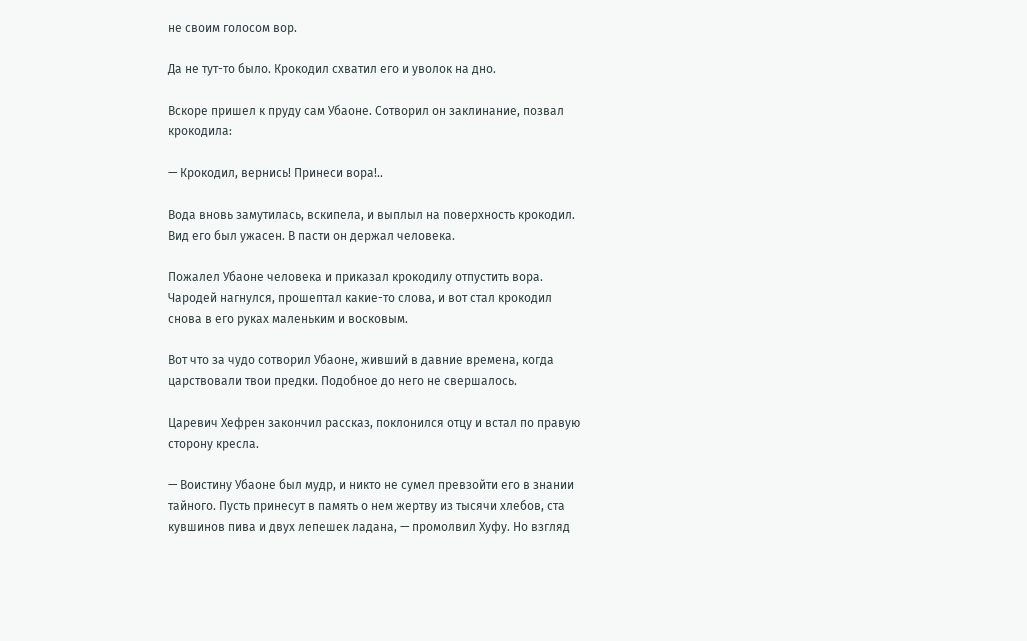не своим голосом вор.

Да не тут-то было. Крокодил схватил его и уволок на дно.

Вскоре пришел к пруду сам Убаоне. Сотворил он заклинание, позвал крокодила:

— Крокодил, вернись! Принеси вора!..

Вода вновь замутилась, вскипела, и выплыл на поверхность крокодил. Вид его был ужасен. В пасти он держал человека.

Пожалел Убаоне человека и приказал крокодилу отпустить вора. Чародей нагнулся, прошептал какие-то слова, и вот стал крокодил снова в его руках маленьким и восковым.

Вот что за чудо сотворил Убаоне, живший в давние времена, когда царствовали твои предки. Подобное до него не свершалось.

Царевич Хефрен закончил рассказ, поклонился отцу и встал по правую сторону кресла.

— Воистину Убаоне был мудр, и никто не сумел превзойти его в знании тайного. Пусть принесут в память о нем жертву из тысячи хлебов, ста кувшинов пива и двух лепешек ладана, — промолвил Хуфу. Но взгляд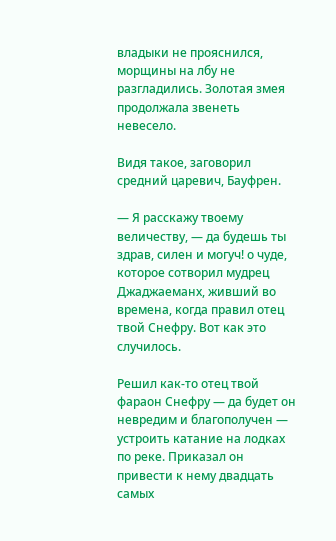владыки не прояснился, морщины на лбу не разгладились. Золотая змея продолжала звенеть невесело.

Видя такое, заговорил средний царевич, Бауфрен.

— Я расскажу твоему величеству, — да будешь ты здрав, силен и могуч! о чуде, которое сотворил мудрец Джаджаеманх, живший во времена, когда правил отец твой Снефру. Вот как это случилось.

Решил как-то отец твой фараон Снефру — да будет он невредим и благополучен — устроить катание на лодках по реке. Приказал он привести к нему двадцать самых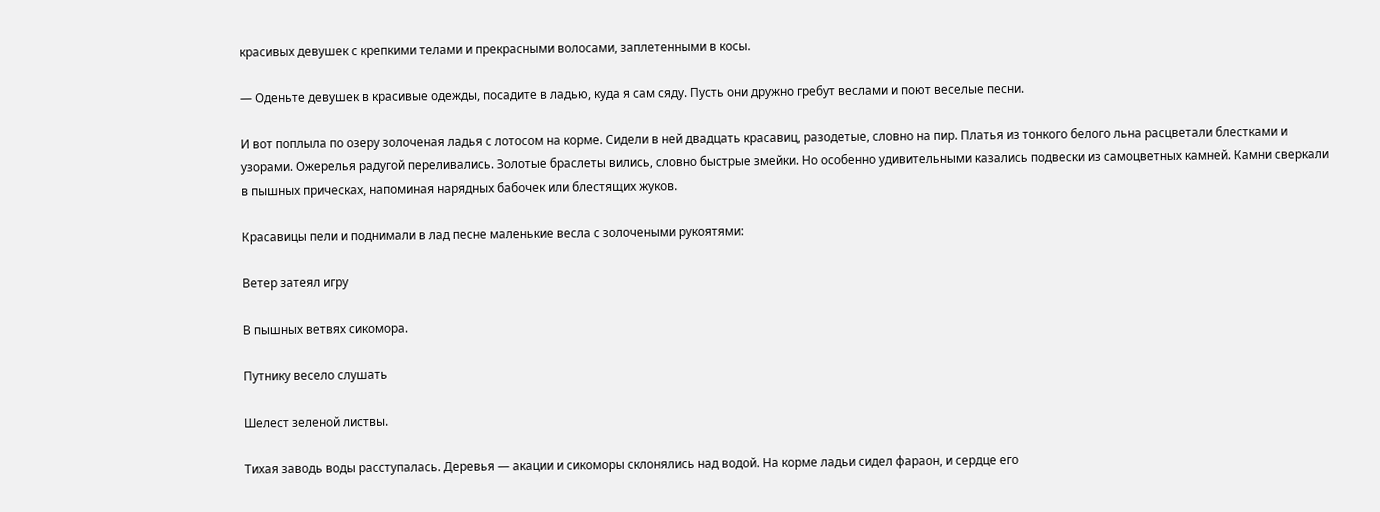красивых девушек с крепкими телами и прекрасными волосами, заплетенными в косы.

— Оденьте девушек в красивые одежды, посадите в ладью, куда я сам сяду. Пусть они дружно гребут веслами и поют веселые песни.

И вот поплыла по озеру золоченая ладья с лотосом на корме. Сидели в ней двадцать красавиц, разодетые, словно на пир. Платья из тонкого белого льна расцветали блестками и узорами. Ожерелья радугой переливались. Золотые браслеты вились, словно быстрые змейки. Но особенно удивительными казались подвески из самоцветных камней. Камни сверкали в пышных прическах, напоминая нарядных бабочек или блестящих жуков.

Красавицы пели и поднимали в лад песне маленькие весла с золочеными рукоятями:

Ветер затеял игру

В пышных ветвях сикомора.

Путнику весело слушать

Шелест зеленой листвы.

Тихая заводь воды расступалась. Деревья — акации и сикоморы склонялись над водой. На корме ладьи сидел фараон, и сердце его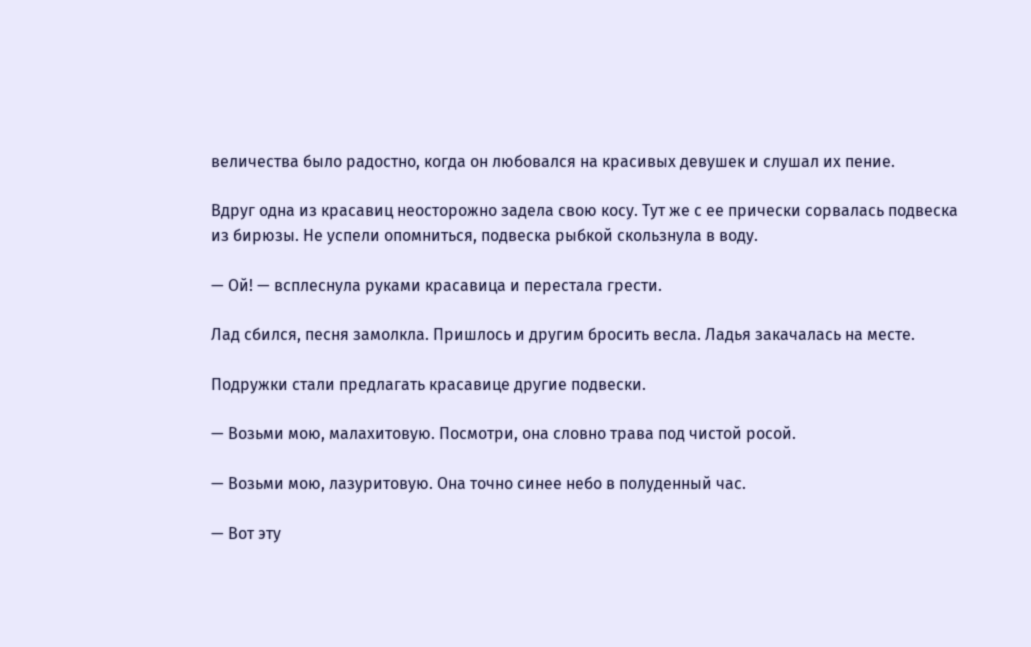величества было радостно, когда он любовался на красивых девушек и слушал их пение.

Вдруг одна из красавиц неосторожно задела свою косу. Тут же с ее прически сорвалась подвеска из бирюзы. Не успели опомниться, подвеска рыбкой скользнула в воду.

— Ой! — всплеснула руками красавица и перестала грести.

Лад сбился, песня замолкла. Пришлось и другим бросить весла. Ладья закачалась на месте.

Подружки стали предлагать красавице другие подвески.

— Возьми мою, малахитовую. Посмотри, она словно трава под чистой росой.

— Возьми мою, лазуритовую. Она точно синее небо в полуденный час.

— Вот эту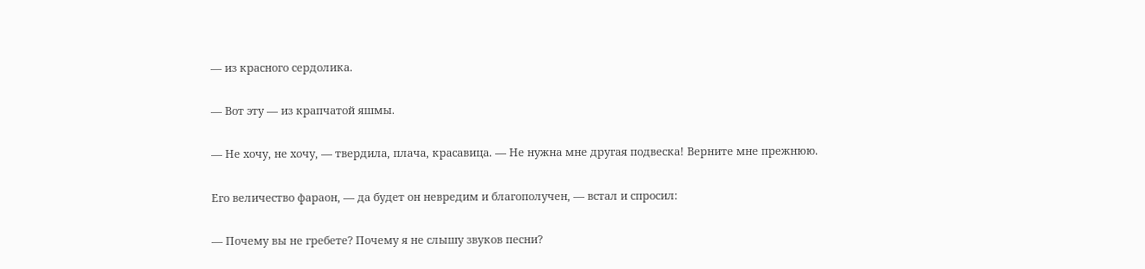— из красного сердолика.

— Вот эту — из крапчатой яшмы.

— Не хочу, не хочу, — твердила, плача, красавица. — Не нужна мне другая подвеска! Верните мне прежнюю.

Его величество фараон, — да будет он невредим и благополучен, — встал и спросил:

— Почему вы не гребете? Почему я не слышу звуков песни?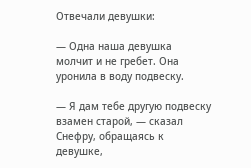Отвечали девушки:

— Одна наша девушка молчит и не гребет. Она уронила в воду подвеску.

— Я дам тебе другую подвеску взамен старой, — сказал Снефру, обращаясь к девушке,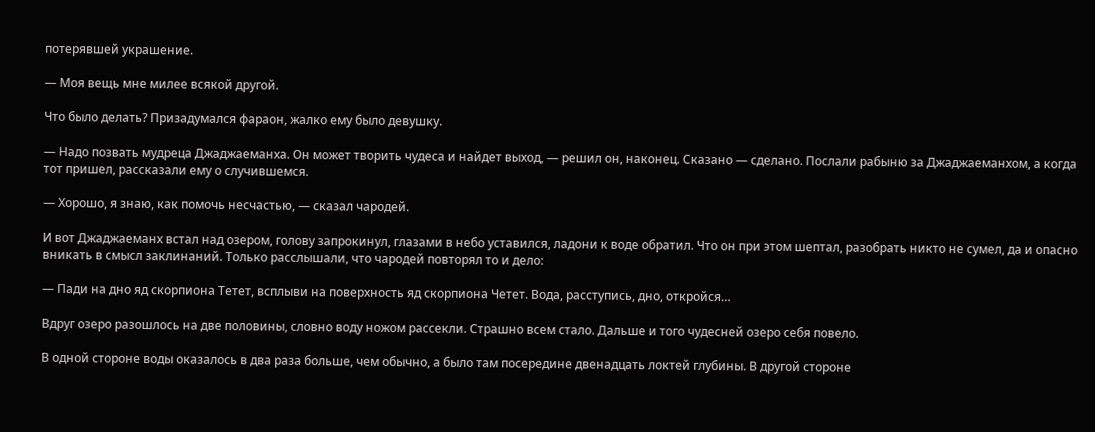потерявшей украшение.

— Моя вещь мне милее всякой другой.

Что было делать? Призадумался фараон, жалко ему было девушку.

— Надо позвать мудреца Джаджаеманха. Он может творить чудеса и найдет выход, — решил он, наконец. Сказано — сделано. Послали рабыню за Джаджаеманхом, а когда тот пришел, рассказали ему о случившемся.

— Хорошо, я знаю, как помочь несчастью, — сказал чародей.

И вот Джаджаеманх встал над озером, голову запрокинул, глазами в небо уставился, ладони к воде обратил. Что он при этом шептал, разобрать никто не сумел, да и опасно вникать в смысл заклинаний. Только расслышали, что чародей повторял то и дело:

— Пади на дно яд скорпиона Тетет, всплыви на поверхность яд скорпиона Четет. Вода, расступись, дно, откройся…

Вдруг озеро разошлось на две половины, словно воду ножом рассекли. Страшно всем стало. Дальше и того чудесней озеро себя повело.

В одной стороне воды оказалось в два раза больше, чем обычно, а было там посередине двенадцать локтей глубины. В другой стороне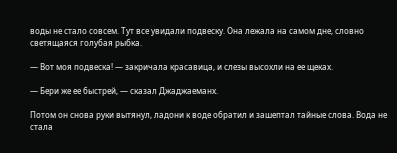воды не стало совсем. Тут все увидали подвеску. Она лежала на самом дне, словно светящаяся голубая рыбка.

— Вот моя подвеска! — закричала красавица, и слезы высохли на ее щеках.

— Бери же ее быстрей, — сказал Джаджаеманх.

Потом он снова руки вытянул, ладони к воде обратил и зашептал тайные слова. Вода не стала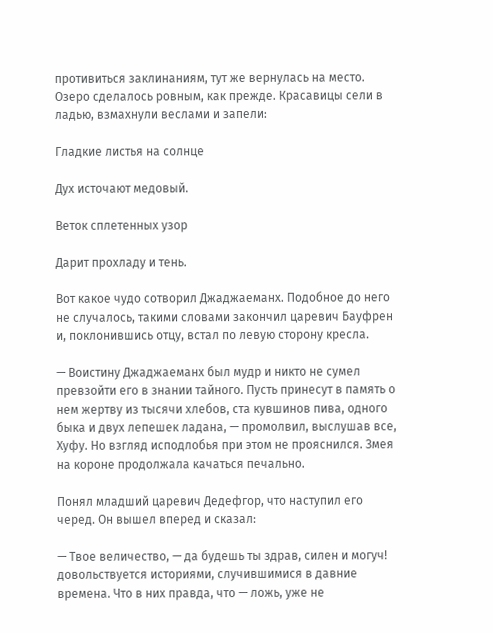противиться заклинаниям, тут же вернулась на место. Озеро сделалось ровным, как прежде. Красавицы сели в ладью, взмахнули веслами и запели:

Гладкие листья на солнце

Дух источают медовый.

Веток сплетенных узор

Дарит прохладу и тень.

Вот какое чудо сотворил Джаджаеманх. Подобное до него не случалось, такими словами закончил царевич Бауфрен и, поклонившись отцу, встал по левую сторону кресла.

— Воистину Джаджаеманх был мудр и никто не сумел превзойти его в знании тайного. Пусть принесут в память о нем жертву из тысячи хлебов, ста кувшинов пива, одного быка и двух лепешек ладана, — промолвил, выслушав все, Хуфу. Но взгляд исподлобья при этом не прояснился. Змея на короне продолжала качаться печально.

Понял младший царевич Дедефгор, что наступил его черед. Он вышел вперед и сказал:

— Твое величество, — да будешь ты здрав, силен и могуч! довольствуется историями, случившимися в давние времена. Что в них правда, что — ложь, уже не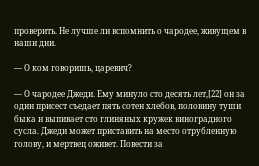проверить. Не лучше ли вспомнить о чародее, живущем в наши дни.

— О ком говоришь, царевич?

— О чародее Джеди. Ему минуло сто десять лет,[22] он за один присест съедает пять сотен хлебов, половину туши быка и выпивает сто глиняных кружек виноградного сусла. Джеди может приставить на место отрубленную голову, и мертвец оживет. Повести за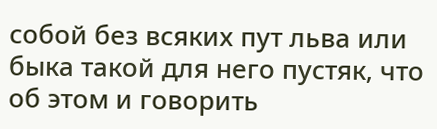собой без всяких пут льва или быка такой для него пустяк, что об этом и говорить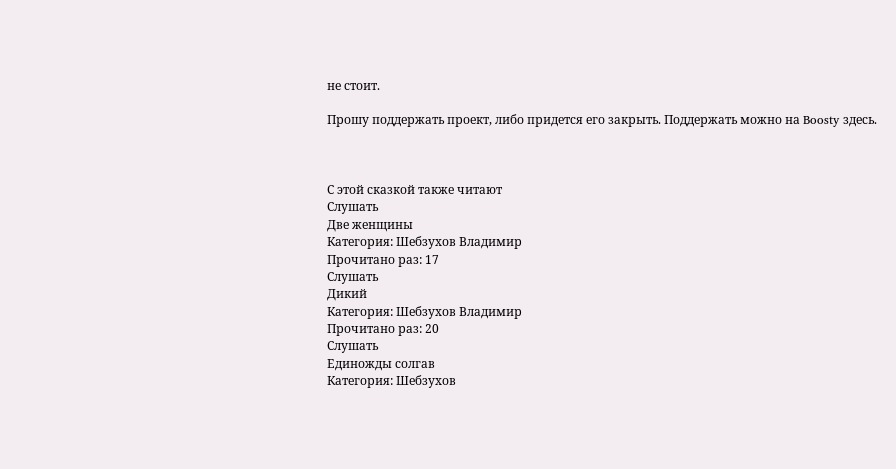не стоит.

Прошу поддержать проект, либо придется его закрыть. Поддержать можно на Boosty здесь.



С этой сказкой также читают
Слушать
Две женщины
Категория: Шебзухов Владимир
Прочитано раз: 17
Слушать
Дикий
Категория: Шебзухов Владимир
Прочитано раз: 20
Слушать
Единожды солгав
Категория: Шебзухов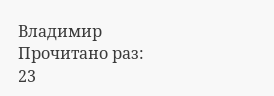Владимир
Прочитано раз: 23